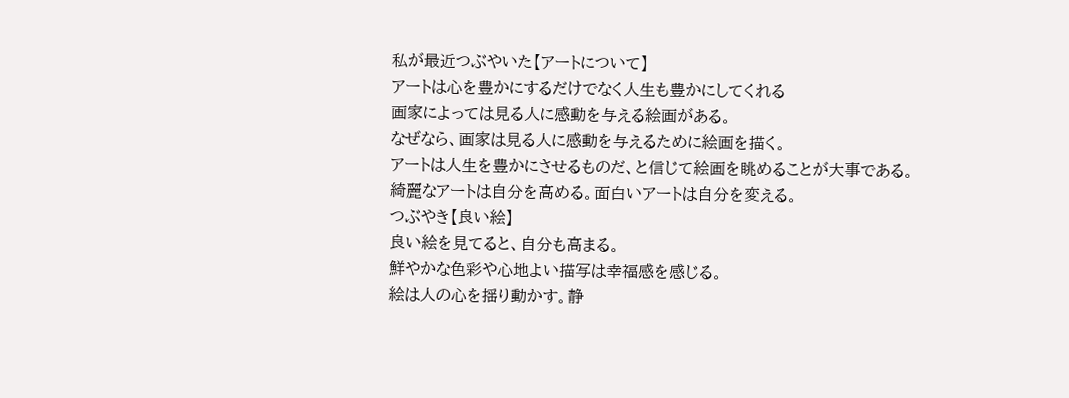私が最近つぶやいた【アートについて】
アートは心を豊かにするだけでなく人生も豊かにしてくれる
画家によっては見る人に感動を与える絵画がある。
なぜなら、画家は見る人に感動を与えるために絵画を描く。
アートは人生を豊かにさせるものだ、と信じて絵画を眺めることが大事である。
綺麗なアートは自分を高める。面白いアートは自分を変える。
つぶやき【良い絵】
良い絵を見てると、自分も高まる。
鮮やかな色彩や心地よい描写は幸福感を感じる。
絵は人の心を揺り動かす。静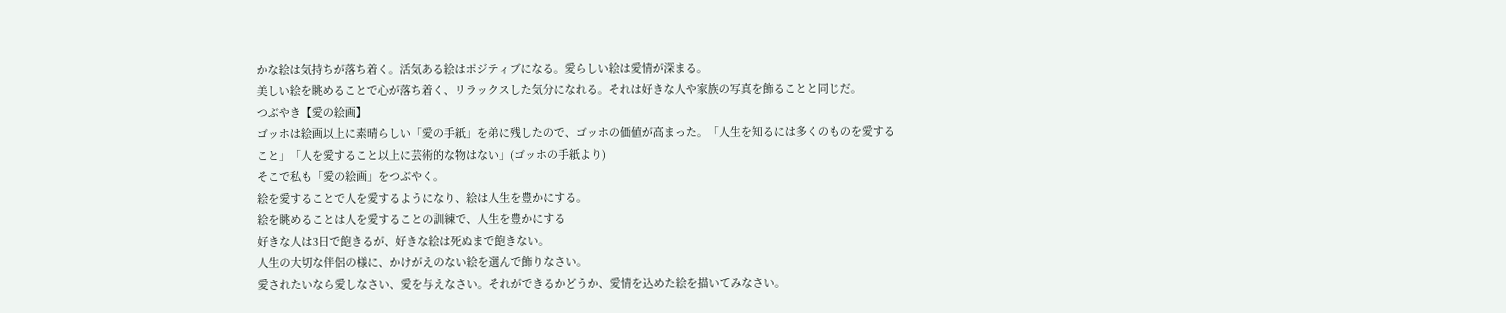かな絵は気持ちが落ち着く。活気ある絵はポジティブになる。愛らしい絵は愛情が深まる。
美しい絵を眺めることで心が落ち着く、リラックスした気分になれる。それは好きな人や家族の写真を飾ることと同じだ。
つぶやき【愛の絵画】
ゴッホは絵画以上に素晴らしい「愛の手紙」を弟に残したので、ゴッホの価値が高まった。「人生を知るには多くのものを愛すること」「人を愛すること以上に芸術的な物はない」(ゴッホの手紙より)
そこで私も「愛の絵画」をつぶやく。
絵を愛することで人を愛するようになり、絵は人生を豊かにする。
絵を眺めることは人を愛することの訓練で、人生を豊かにする
好きな人は3日で飽きるが、好きな絵は死ぬまで飽きない。
人生の大切な伴侶の様に、かけがえのない絵を選んで飾りなさい。
愛されたいなら愛しなさい、愛を与えなさい。それができるかどうか、愛情を込めた絵を描いてみなさい。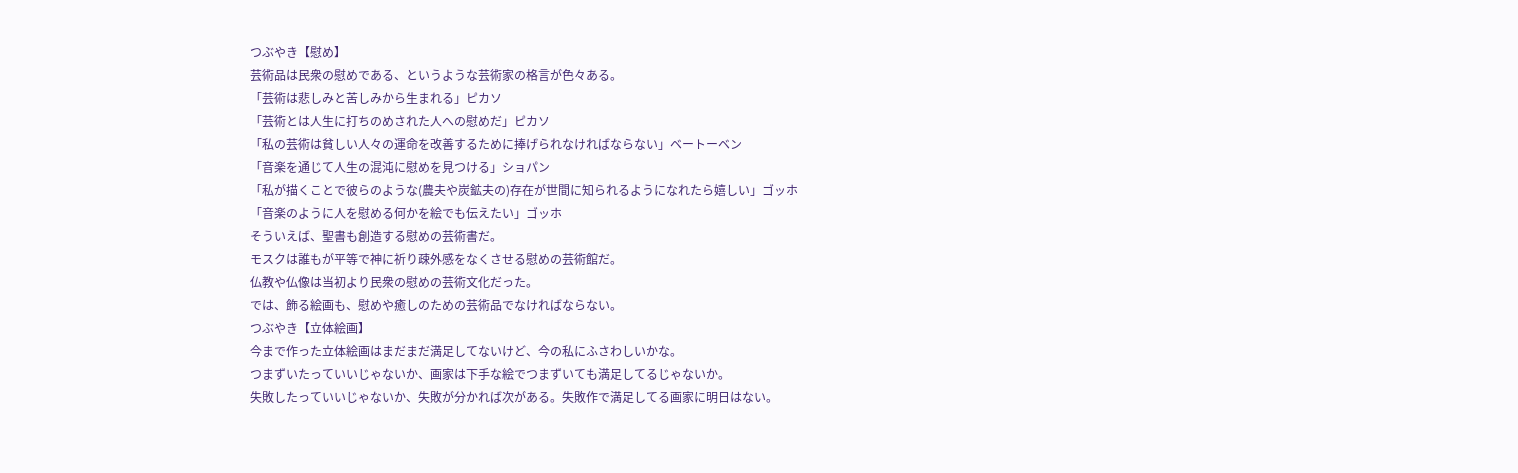つぶやき【慰め】
芸術品は民衆の慰めである、というような芸術家の格言が色々ある。
「芸術は悲しみと苦しみから生まれる」ピカソ
「芸術とは人生に打ちのめされた人への慰めだ」ピカソ
「私の芸術は貧しい人々の運命を改善するために捧げられなければならない」ベートーベン
「音楽を通じて人生の混沌に慰めを見つける」ショパン
「私が描くことで彼らのような(農夫や炭鉱夫の)存在が世間に知られるようになれたら嬉しい」ゴッホ
「音楽のように人を慰める何かを絵でも伝えたい」ゴッホ
そういえば、聖書も創造する慰めの芸術書だ。
モスクは誰もが平等で神に祈り疎外感をなくさせる慰めの芸術館だ。
仏教や仏像は当初より民衆の慰めの芸術文化だった。
では、飾る絵画も、慰めや癒しのための芸術品でなければならない。
つぶやき【立体絵画】
今まで作った立体絵画はまだまだ満足してないけど、今の私にふさわしいかな。
つまずいたっていいじゃないか、画家は下手な絵でつまずいても満足してるじゃないか。
失敗したっていいじゃないか、失敗が分かれば次がある。失敗作で満足してる画家に明日はない。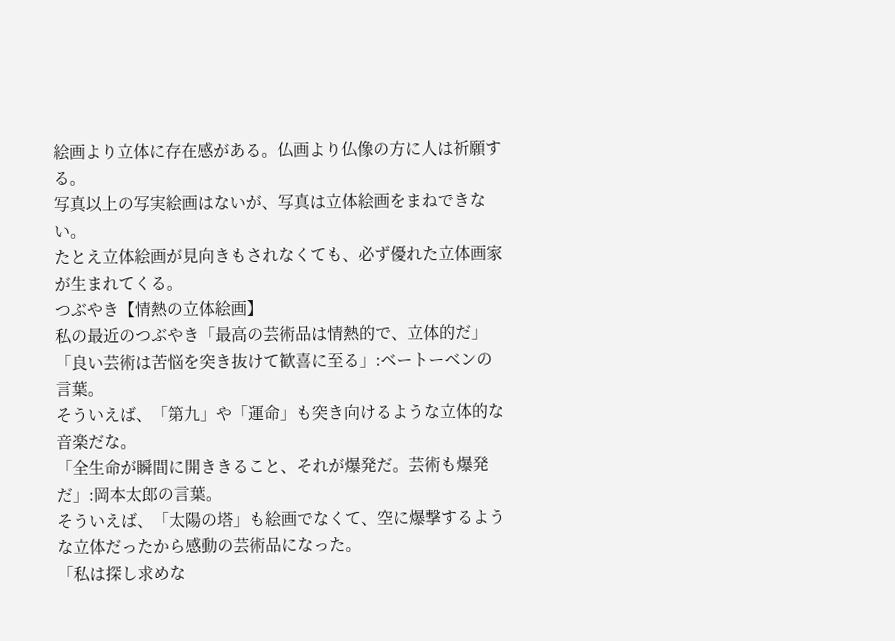絵画より立体に存在感がある。仏画より仏像の方に人は祈願する。
写真以上の写実絵画はないが、写真は立体絵画をまねできない。
たとえ立体絵画が見向きもされなくても、必ず優れた立体画家が生まれてくる。
つぶやき【情熱の立体絵画】
私の最近のつぶやき「最高の芸術品は情熱的で、立体的だ」
「良い芸術は苦悩を突き抜けて歓喜に至る」:ベートーベンの言葉。
そういえば、「第九」や「運命」も突き向けるような立体的な音楽だな。
「全生命が瞬間に開ききること、それが爆発だ。芸術も爆発だ」:岡本太郎の言葉。
そういえば、「太陽の塔」も絵画でなくて、空に爆撃するような立体だったから感動の芸術品になった。
「私は探し求めな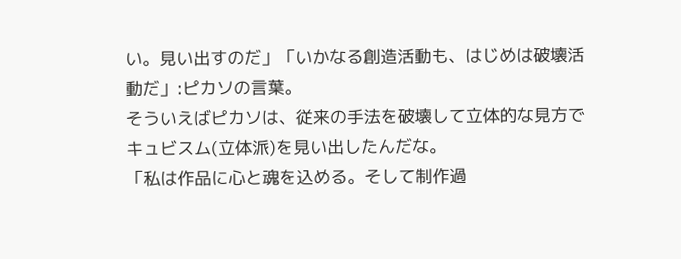い。見い出すのだ」「いかなる創造活動も、はじめは破壊活動だ」:ピカソの言葉。
そういえばピカソは、従来の手法を破壊して立体的な見方でキュビスム(立体派)を見い出したんだな。
「私は作品に心と魂を込める。そして制作過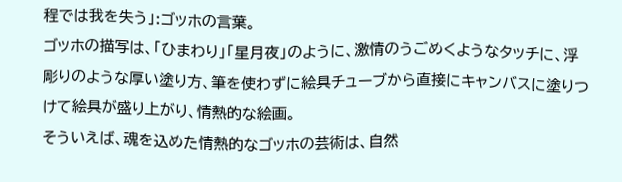程では我を失う」:ゴッホの言葉。
ゴッホの描写は、「ひまわり」「星月夜」のように、激情のうごめくようなタッチに、浮彫りのような厚い塗り方、筆を使わずに絵具チューブから直接にキャンバスに塗りつけて絵具が盛り上がり、情熱的な絵画。
そういえば、魂を込めた情熱的なゴッホの芸術は、自然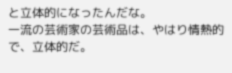と立体的になったんだな。
一流の芸術家の芸術品は、やはり情熱的で、立体的だ。